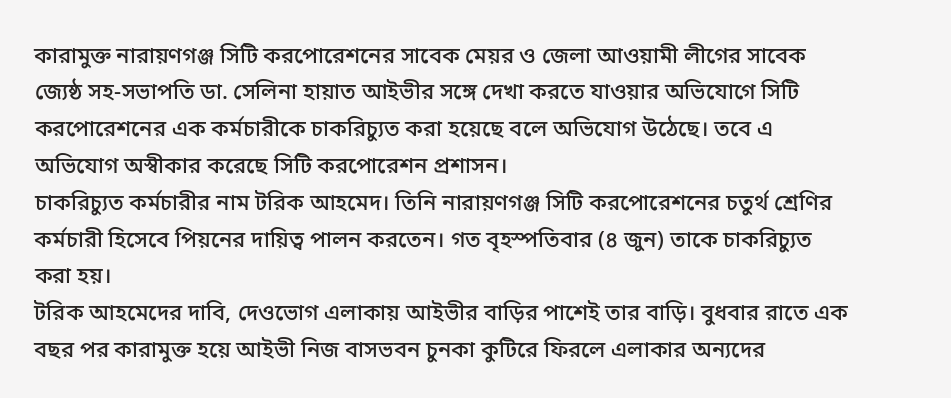কারামুক্ত নারায়ণগঞ্জ সিটি করপোরেশনের সাবেক মেয়র ও জেলা আওয়ামী লীগের সাবেক জ্যেষ্ঠ সহ-সভাপতি ডা. সেলিনা হায়াত আইভীর সঙ্গে দেখা করতে যাওয়ার অভিযোগে সিটি করপোরেশনের এক কর্মচারীকে চাকরিচ্যুত করা হয়েছে বলে অভিযোগ উঠেছে। তবে এ অভিযোগ অস্বীকার করেছে সিটি করপোরেশন প্রশাসন।
চাকরিচ্যুত কর্মচারীর নাম টরিক আহমেদ। তিনি নারায়ণগঞ্জ সিটি করপোরেশনের চতুর্থ শ্রেণির কর্মচারী হিসেবে পিয়নের দায়িত্ব পালন করতেন। গত বৃহস্পতিবার (৪ জুন) তাকে চাকরিচ্যুত করা হয়।
টরিক আহমেদের দাবি, দেওভোগ এলাকায় আইভীর বাড়ির পাশেই তার বাড়ি। বুধবার রাতে এক বছর পর কারামুক্ত হয়ে আইভী নিজ বাসভবন চুনকা কুটিরে ফিরলে এলাকার অন্যদের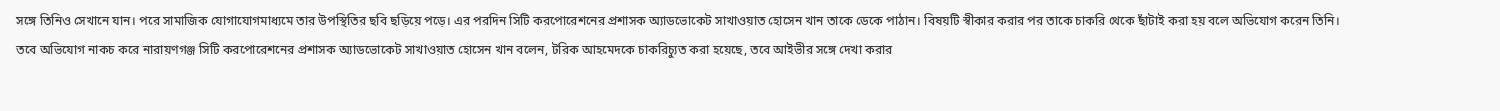সঙ্গে তিনিও সেখানে যান। পরে সামাজিক যোগাযোগমাধ্যমে তার উপস্থিতির ছবি ছড়িয়ে পড়ে। এর পরদিন সিটি করপোরেশনের প্রশাসক অ্যাডভোকেট সাখাওয়াত হোসেন খান তাকে ডেকে পাঠান। বিষয়টি স্বীকার করার পর তাকে চাকরি থেকে ছাঁটাই করা হয় বলে অভিযোগ করেন তিনি।
তবে অভিযোগ নাকচ করে নারায়ণগঞ্জ সিটি করপোরেশনের প্রশাসক অ্যাডভোকেট সাখাওয়াত হোসেন খান বলেন, টরিক আহমেদকে চাকরিচ্যুত করা হয়েছে, তবে আইভীর সঙ্গে দেখা করার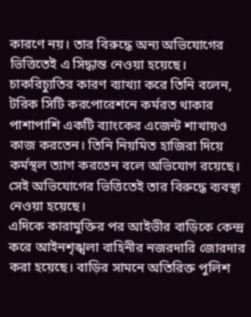কারণে নয়। তার বিরুদ্ধে অন্য অভিযোগের ভিত্তিতেই এ সিদ্ধান্ত নেওয়া হয়েছে।
চাকরিচ্যুতির কারণ ব্যাখ্যা করে তিনি বলেন, টরিক সিটি করপোরেশনে কর্মরত থাকার পাশাপাশি একটি ব্যাংকের এজেন্ট শাখায়ও কাজ করতেন। তিনি নিয়মিত হাজিরা দিয়ে কর্মস্থল ত্যাগ করতেন বলে অভিযোগ রয়েছে। সেই অভিযোগের ভিত্তিতেই তার বিরুদ্ধে ব্যবস্থা নেওয়া হয়েছে।
এদিকে কারামুক্তির পর আইভীর বাড়িকে কেন্দ্র করে আইনশৃঙ্খলা বাহিনীর নজরদারি জোরদার করা হয়েছে। বাড়ির সামনে অতিরিক্ত পুলিশ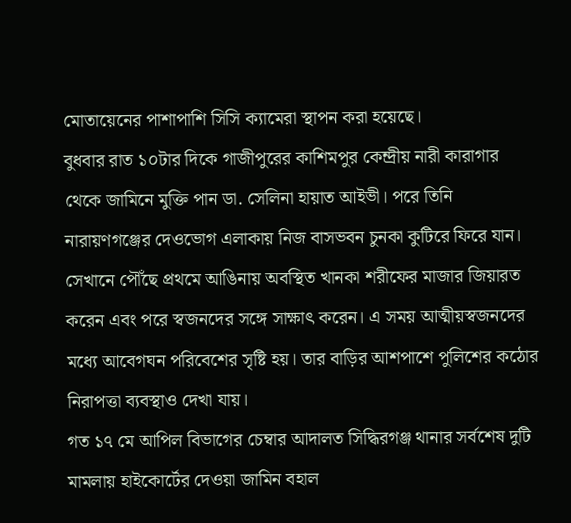মোতায়েনের পাশাপাশি সিসি ক্যামেরা স্থাপন করা হয়েছে।
বুধবার রাত ১০টার দিকে গাজীপুরের কাশিমপুর কেন্দ্রীয় নারী কারাগার থেকে জামিনে মুক্তি পান ডা. সেলিনা হায়াত আইভী। পরে তিনি নারায়ণগঞ্জের দেওভোগ এলাকায় নিজ বাসভবন চুনকা কুটিরে ফিরে যান। সেখানে পৌঁছে প্রথমে আঙিনায় অবস্থিত খানকা শরীফের মাজার জিয়ারত করেন এবং পরে স্বজনদের সঙ্গে সাক্ষাৎ করেন। এ সময় আত্মীয়স্বজনদের মধ্যে আবেগঘন পরিবেশের সৃষ্টি হয়। তার বাড়ির আশপাশে পুলিশের কঠোর নিরাপত্তা ব্যবস্থাও দেখা যায়।
গত ১৭ মে আপিল বিভাগের চেম্বার আদালত সিদ্ধিরগঞ্জ থানার সর্বশেষ দুটি মামলায় হাইকোর্টের দেওয়া জামিন বহাল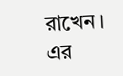রাখেন। এর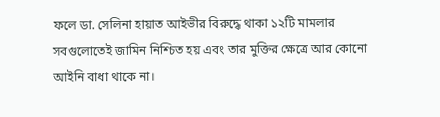ফলে ডা. সেলিনা হায়াত আইভীর বিরুদ্ধে থাকা ১২টি মামলার সবগুলোতেই জামিন নিশ্চিত হয় এবং তার মুক্তির ক্ষেত্রে আর কোনো আইনি বাধা থাকে না।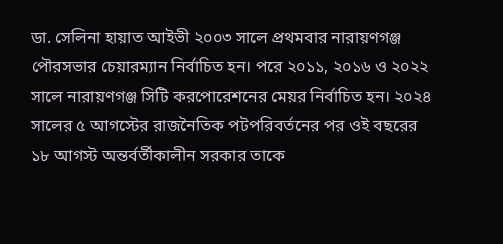ডা. সেলিনা হায়াত আইভী ২০০৩ সালে প্রথমবার নারায়ণগঞ্জ পৌরসভার চেয়ারম্যান নির্বাচিত হন। পরে ২০১১, ২০১৬ ও ২০২২ সালে নারায়ণগঞ্জ সিটি করপোরেশনের মেয়র নির্বাচিত হন। ২০২৪ সালের ৫ আগস্টের রাজনৈতিক পটপরিবর্তনের পর ওই বছরের ১৮ আগস্ট অন্তর্বর্তীকালীন সরকার তাকে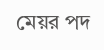মেয়র পদ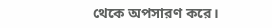থেকে অপসারণ করে।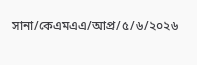সানা/কেএমএএ/আপ্র/৫/৬/২০২৬